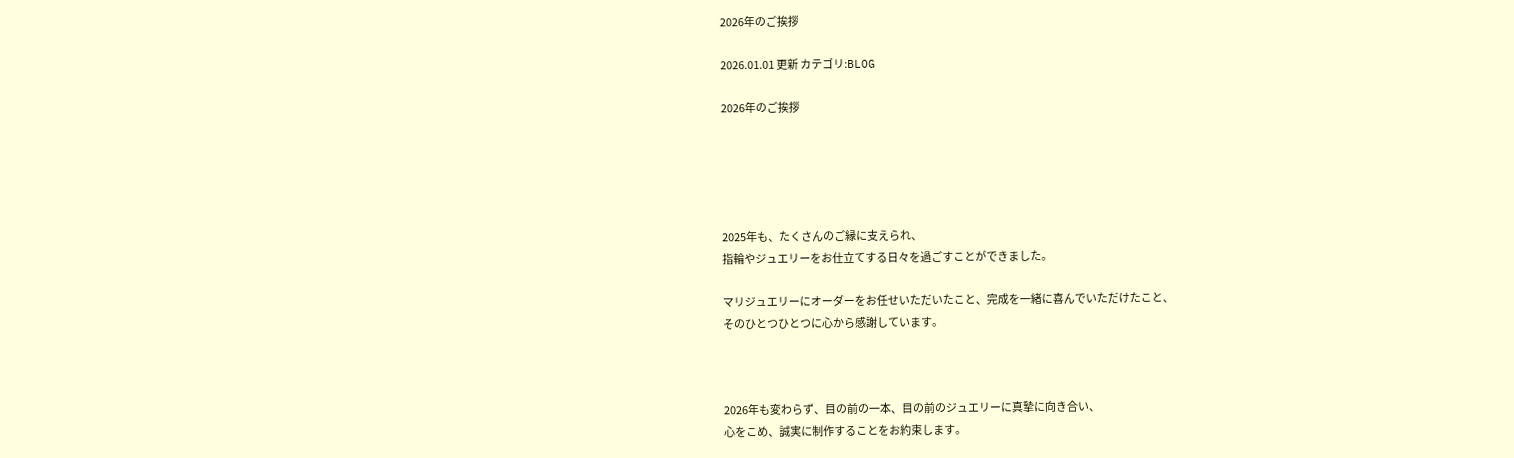2026年のご挨拶

2026.01.01 更新 カテゴリ:BLOG

2026年のご挨拶





2025年も、たくさんのご縁に支えられ、
指輪やジュエリーをお仕立てする日々を過ごすことができました。

マリジュエリーにオーダーをお任せいただいたこと、完成を一緒に喜んでいただけたこと、
そのひとつひとつに心から感謝しています。



2026年も変わらず、目の前の一本、目の前のジュエリーに真摯に向き合い、
心をこめ、誠実に制作することをお約束します。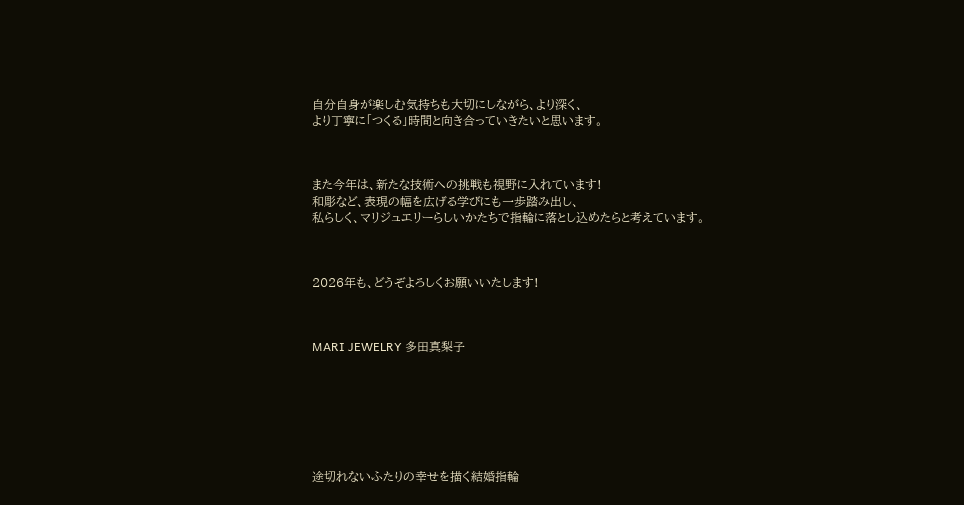自分自身が楽しむ気持ちも大切にしながら、より深く、
より丁寧に「つくる」時間と向き合っていきたいと思います。



また今年は、新たな技術への挑戦も視野に入れています!
和彫など、表現の幅を広げる学びにも一歩踏み出し、
私らしく、マリジュエリーらしいかたちで指輪に落とし込めたらと考えています。



2026年も、どうぞよろしくお願いいたします!



MARI JEWELRY 多田真梨子







途切れないふたりの幸せを描く結婚指輪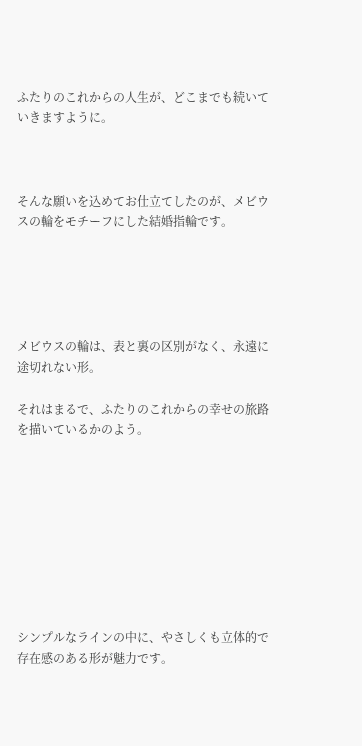ふたりのこれからの人生が、どこまでも続いていきますように。



そんな願いを込めてお仕立てしたのが、メビウスの輪をモチーフにした結婚指輪です。





メビウスの輪は、表と裏の区別がなく、永遠に途切れない形。

それはまるで、ふたりのこれからの幸せの旅路を描いているかのよう。









シンプルなラインの中に、やさしくも立体的で存在感のある形が魅力です。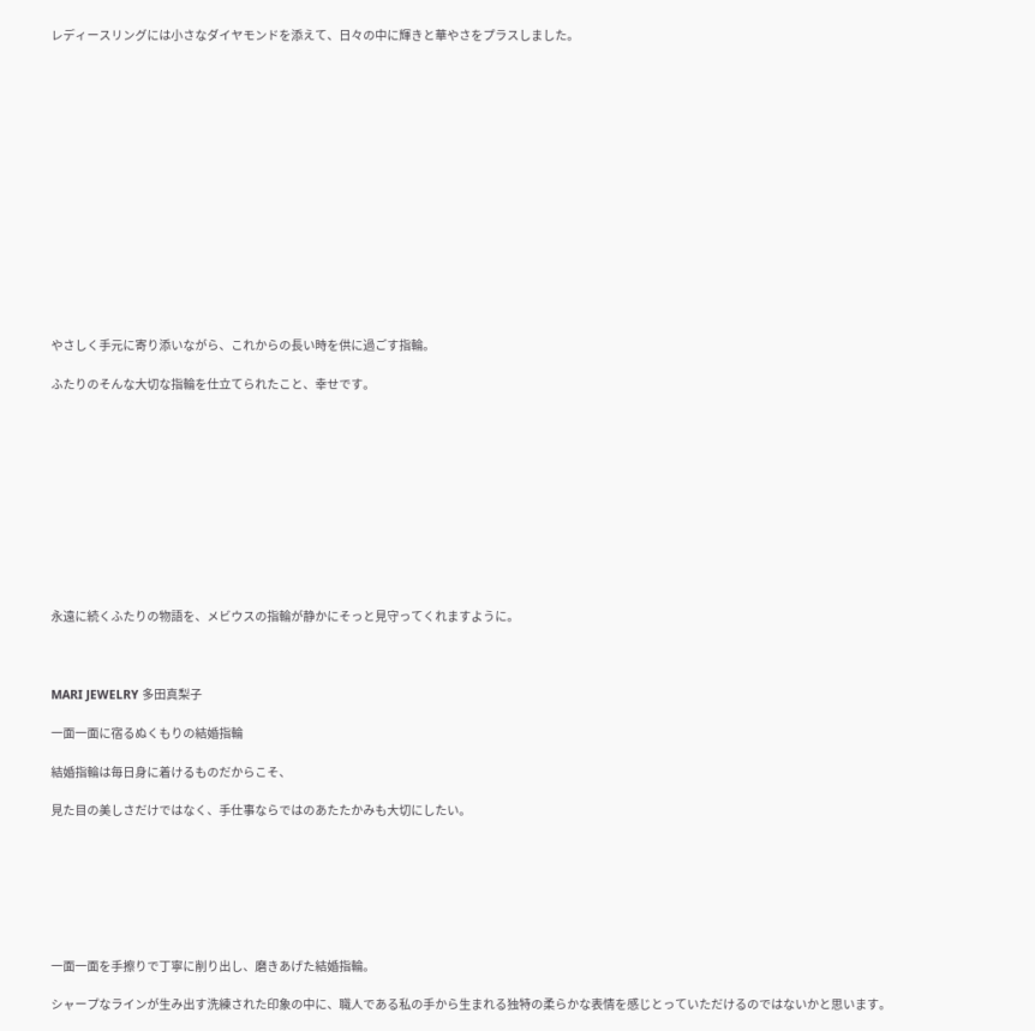レディースリングには小さなダイヤモンドを添えて、日々の中に輝きと華やさをプラスしました。















やさしく手元に寄り添いながら、これからの長い時を供に過ごす指輪。

ふたりのそんな大切な指輪を仕立てられたこと、幸せです。











永遠に続くふたりの物語を、メビウスの指輪が静かにそっと見守ってくれますように。



MARI JEWELRY 多田真梨子

一面一面に宿るぬくもりの結婚指輪

結婚指輪は毎日身に着けるものだからこそ、

見た目の美しさだけではなく、手仕事ならではのあたたかみも大切にしたい。







一面一面を手擦りで丁寧に削り出し、磨きあげた結婚指輪。

シャープなラインが生み出す洗練された印象の中に、職人である私の手から生まれる独特の柔らかな表情を感じとっていただけるのではないかと思います。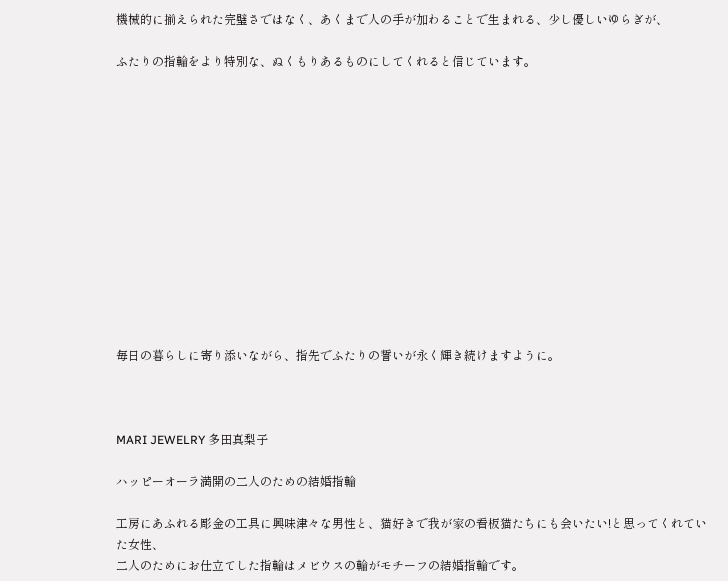機械的に揃えられた完璧さではなく、あくまで人の手が加わることで生まれる、少し優しいゆらぎが、

ふたりの指輪をより特別な、ぬくもりあるものにしてくれると信じています。













毎日の暮らしに寄り添いながら、指先でふたりの誓いが永く輝き続けますように。



MARI JEWELRY 多田真梨子

ハッピーオーラ満開の二人のための結婚指輪

工房にあふれる彫金の工具に興味津々な男性と、猫好きで我が家の看板猫たちにも会いたい!と思ってくれていた女性、
二人のためにお仕立てした指輪はメビウスの輪がモチーフの結婚指輪です。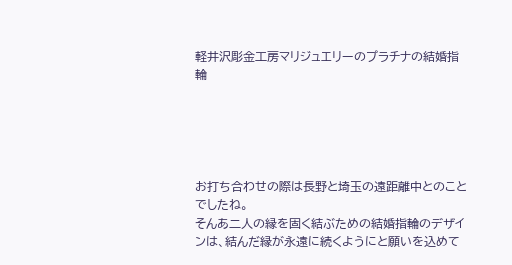軽井沢彫金工房マリジュエリーのプラチナの結婚指輪





お打ち合わせの際は長野と埼玉の遠距離中とのことでしたね。
そんあ二人の縁を固く結ぶための結婚指輪のデザインは、結んだ縁が永遠に続くようにと願いを込めて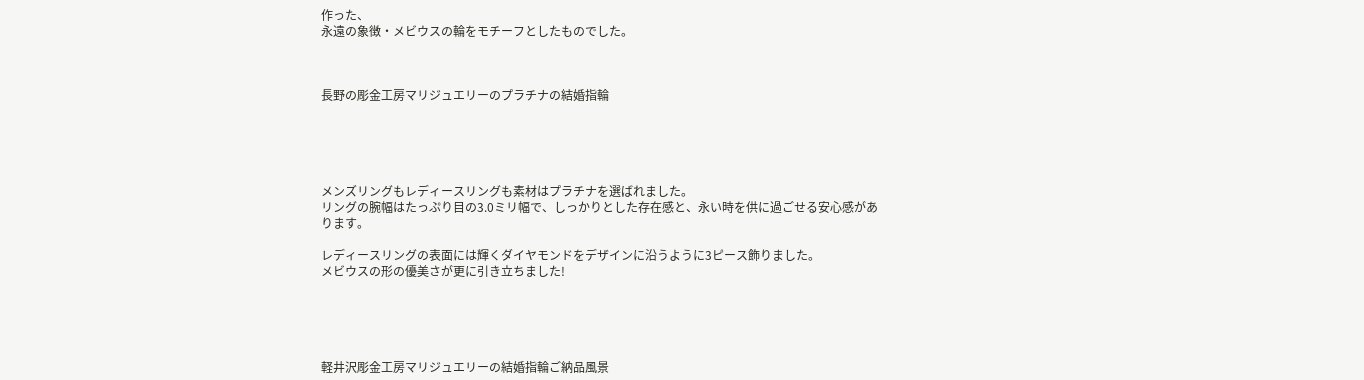作った、
永遠の象徴・メビウスの輪をモチーフとしたものでした。



長野の彫金工房マリジュエリーのプラチナの結婚指輪





メンズリングもレディースリングも素材はプラチナを選ばれました。
リングの腕幅はたっぷり目の3.0ミリ幅で、しっかりとした存在感と、永い時を供に過ごせる安心感があります。

レディースリングの表面には輝くダイヤモンドをデザインに沿うように3ピース飾りました。
メビウスの形の優美さが更に引き立ちました!





軽井沢彫金工房マリジュエリーの結婚指輪ご納品風景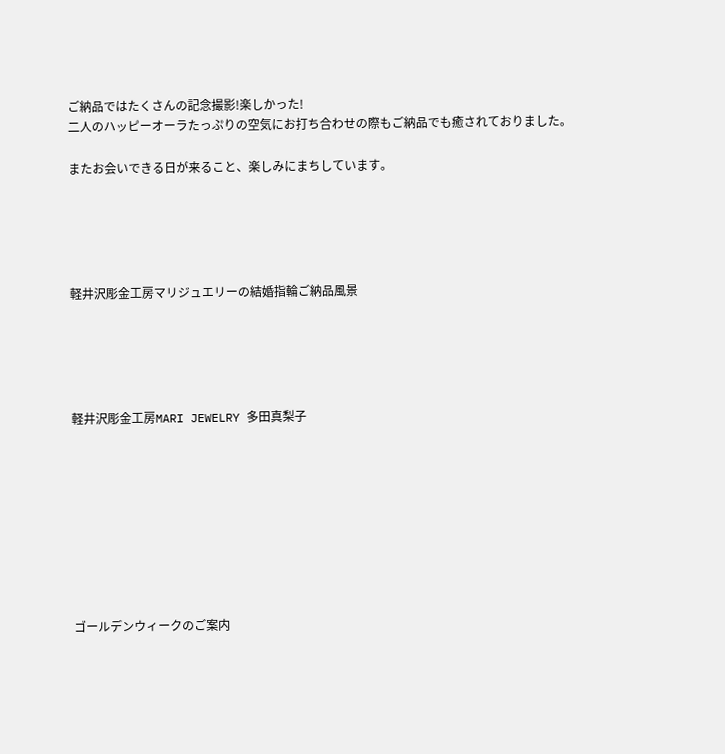ご納品ではたくさんの記念撮影!楽しかった!
二人のハッピーオーラたっぷりの空気にお打ち合わせの際もご納品でも癒されておりました。

またお会いできる日が来ること、楽しみにまちしています。





軽井沢彫金工房マリジュエリーの結婚指輪ご納品風景





軽井沢彫金工房MARI JEWELRY 多田真梨子









ゴールデンウィークのご案内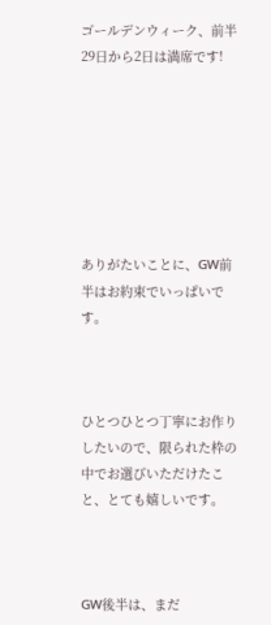ゴールデンウィーク、前半29日から2日は満席です!







ありがたいことに、GW前半はお約束でいっぱいです。



ひとつひとつ丁寧にお作りしたいので、限られた枠の中でお選びいただけたこと、とても嬉しいです。



GW後半は、まだ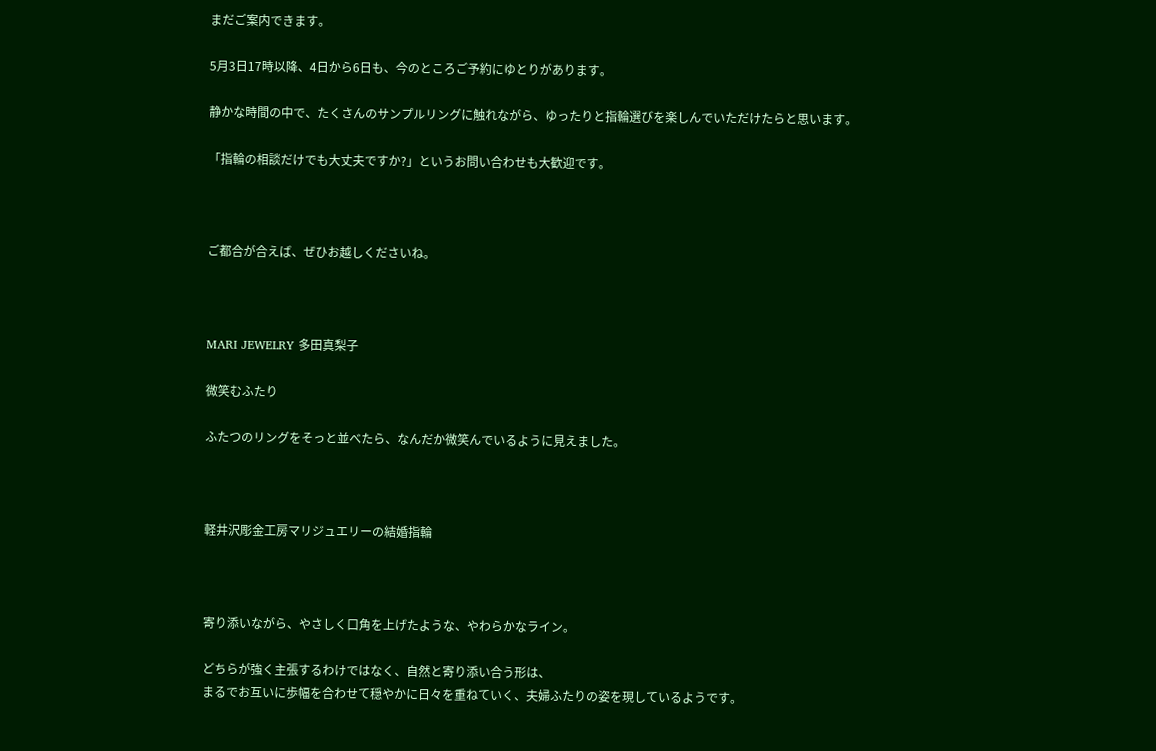まだご案内できます。

5月3日17時以降、4日から6日も、今のところご予約にゆとりがあります。

静かな時間の中で、たくさんのサンプルリングに触れながら、ゆったりと指輪選びを楽しんでいただけたらと思います。

「指輪の相談だけでも大丈夫ですか?」というお問い合わせも大歓迎です。



ご都合が合えば、ぜひお越しくださいね。



MARI JEWELRY 多田真梨子

微笑むふたり

ふたつのリングをそっと並べたら、なんだか微笑んでいるように見えました。



軽井沢彫金工房マリジュエリーの結婚指輪



寄り添いながら、やさしく口角を上げたような、やわらかなライン。

どちらが強く主張するわけではなく、自然と寄り添い合う形は、
まるでお互いに歩幅を合わせて穏やかに日々を重ねていく、夫婦ふたりの姿を現しているようです。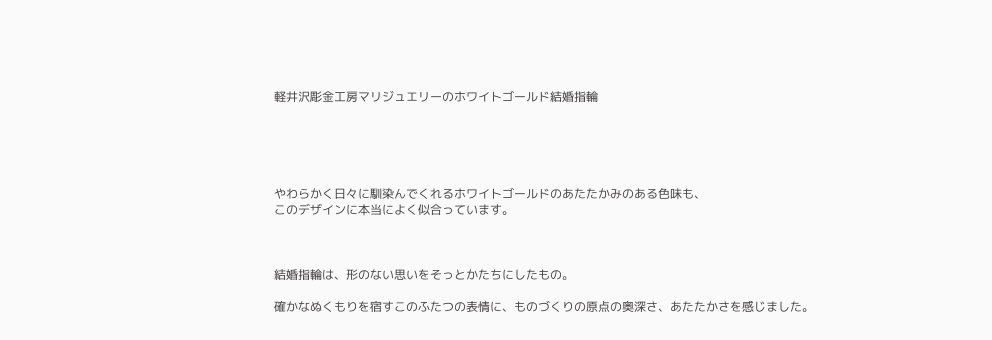軽井沢彫金工房マリジュエリーのホワイトゴールド結婚指輪





やわらかく日々に馴染んでくれるホワイトゴールドのあたたかみのある色味も、
このデザインに本当によく似合っています。



結婚指輪は、形のない思いをそっとかたちにしたもの。

確かなぬくもりを宿すこのふたつの表情に、ものづくりの原点の奥深さ、あたたかさを感じました。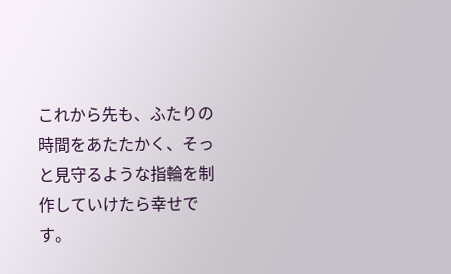これから先も、ふたりの時間をあたたかく、そっと見守るような指輪を制作していけたら幸せです。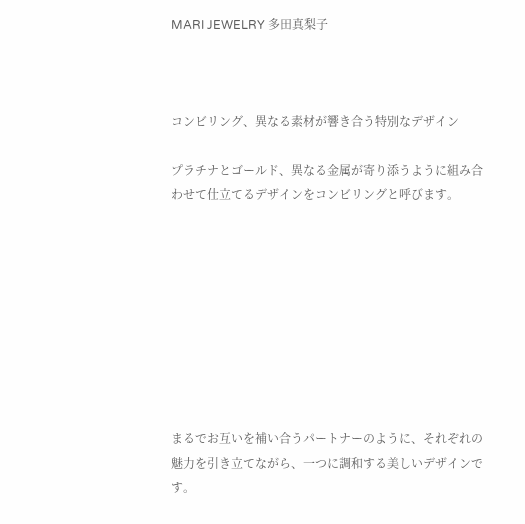MARI JEWELRY 多田真梨子



コンビリング、異なる素材が響き合う特別なデザイン

プラチナとゴールド、異なる金属が寄り添うように組み合わせて仕立てるデザインをコンビリングと呼びます。









まるでお互いを補い合うパートナーのように、それぞれの魅力を引き立てながら、一つに調和する美しいデザインです。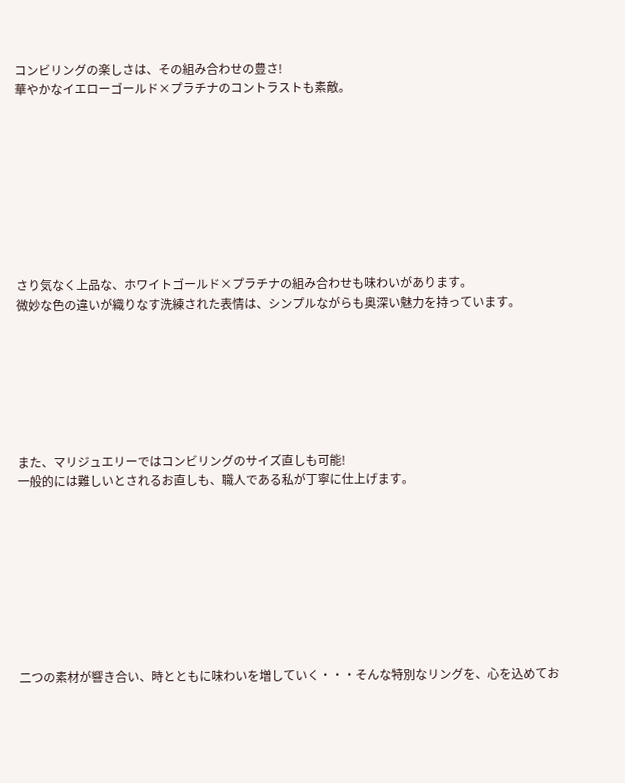コンビリングの楽しさは、その組み合わせの豊さ!
華やかなイエローゴールド×プラチナのコントラストも素敵。









さり気なく上品な、ホワイトゴールド×プラチナの組み合わせも味わいがあります。
微妙な色の違いが織りなす洗練された表情は、シンプルながらも奥深い魅力を持っています。







また、マリジュエリーではコンビリングのサイズ直しも可能!
一般的には難しいとされるお直しも、職人である私が丁寧に仕上げます。









二つの素材が響き合い、時とともに味わいを増していく・・・そんな特別なリングを、心を込めてお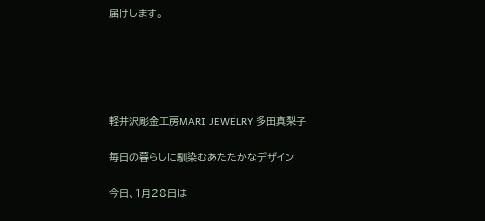届けします。





軽井沢彫金工房MARI JEWELRY 多田真梨子

毎日の暮らしに馴染むあたたかなデザイン

今日、1月28日は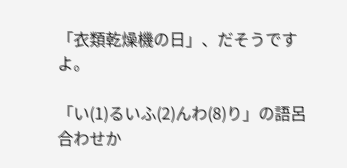「衣類乾燥機の日」、だそうですよ。

「い(1)るいふ(2)んわ(8)り」の語呂合わせか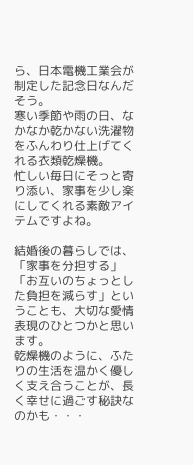ら、日本電機工業会が制定した記念日なんだそう。
寒い季節や雨の日、なかなか乾かない洗濯物をふんわり仕上げてくれる衣類乾燥機。
忙しい毎日にそっと寄り添い、家事を少し楽にしてくれる素敵アイテムですよね。

結婚後の暮らしでは、「家事を分担する」「お互いのちょっとした負担を減らす」ということも、大切な愛情表現のひとつかと思います。
乾燥機のように、ふたりの生活を温かく優しく支え合うことが、長く幸せに過ごす秘訣なのかも・・・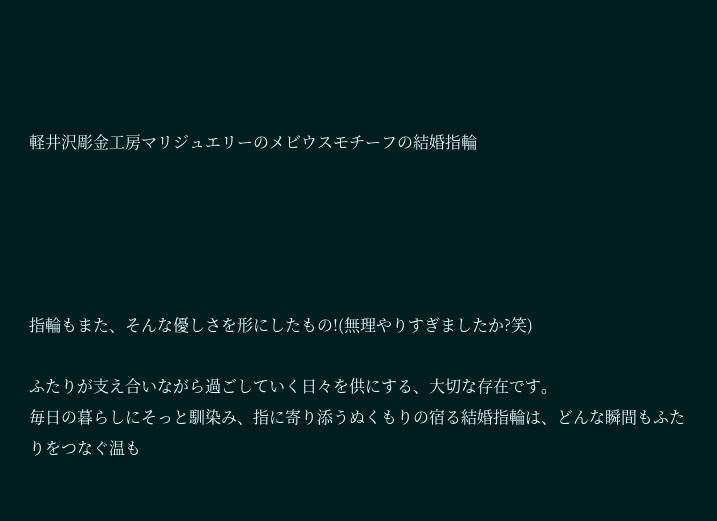軽井沢彫金工房マリジュエリーのメビウスモチーフの結婚指輪





指輪もまた、そんな優しさを形にしたもの!(無理やりすぎましたか?笑)

ふたりが支え合いながら過ごしていく日々を供にする、大切な存在です。
毎日の暮らしにそっと馴染み、指に寄り添うぬくもりの宿る結婚指輪は、どんな瞬間もふたりをつなぐ温も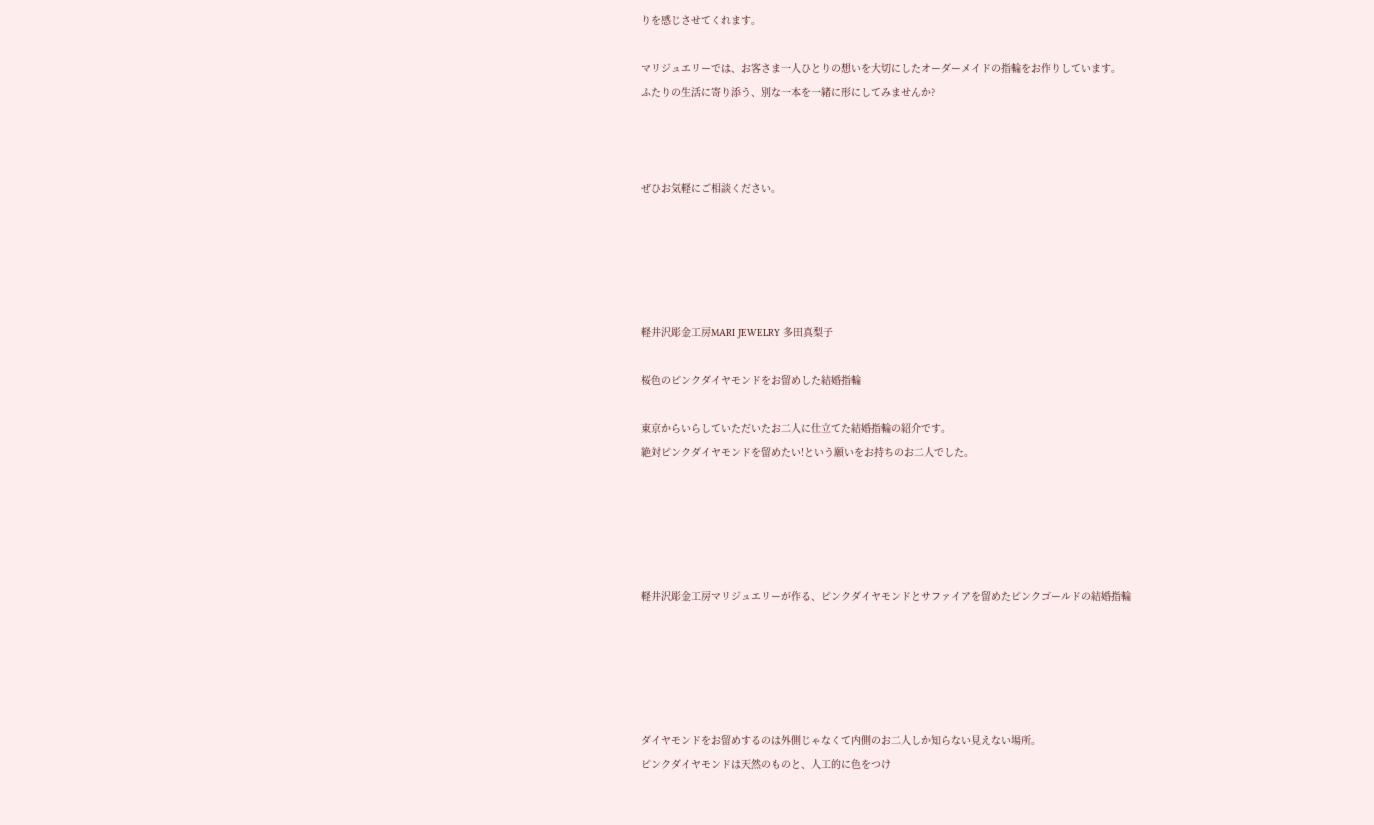りを感じさせてくれます。

マリジュエリーでは、お客さま一人ひとりの想いを大切にしたオーダーメイドの指輪をお作りしています。
ふたりの生活に寄り添う、別な一本を一緒に形にしてみませんか?



ぜひお気軽にご相談ください。





軽井沢彫金工房MARI JEWELRY 多田真梨子

桜色のピンクダイヤモンドをお留めした結婚指輪

東京からいらしていただいたお二人に仕立てた結婚指輪の紹介です。
絶対ピンクダイヤモンドを留めたい!という願いをお持ちのお二人でした。





軽井沢彫金工房マリジュエリーが作る、ピンクダイヤモンドとサファイアを留めたピンクゴールドの結婚指輪





ダイヤモンドをお留めするのは外側じゃなくて内側のお二人しか知らない見えない場所。
ピンクダイヤモンドは天然のものと、人工的に色をつけ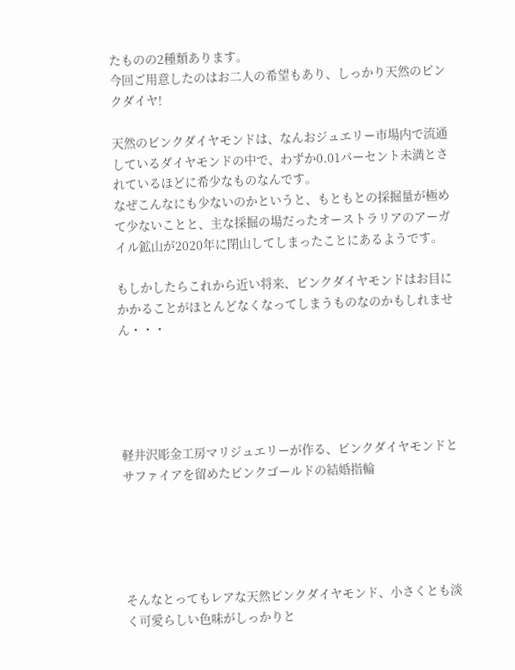たものの2種類あります。
今回ご用意したのはお二人の希望もあり、しっかり天然のピンクダイヤ!

天然のピンクダイヤモンドは、なんおジュエリー市場内で流通しているダイヤモンドの中で、わずか0.01パーセント未満とされているほどに希少なものなんです。
なぜこんなにも少ないのかというと、もともとの採掘量が極めて少ないことと、主な採掘の場だったオーストラリアのアーガイル鉱山が2020年に閉山してしまったことにあるようです。

もしかしたらこれから近い将来、ピンクダイヤモンドはお目にかかることがほとんどなくなってしまうものなのかもしれません・・・





軽井沢彫金工房マリジュエリーが作る、ピンクダイヤモンドとサファイアを留めたピンクゴールドの結婚指輪





そんなとってもレアな天然ピンクダイヤモンド、小さくとも淡く可愛らしい色味がしっかりと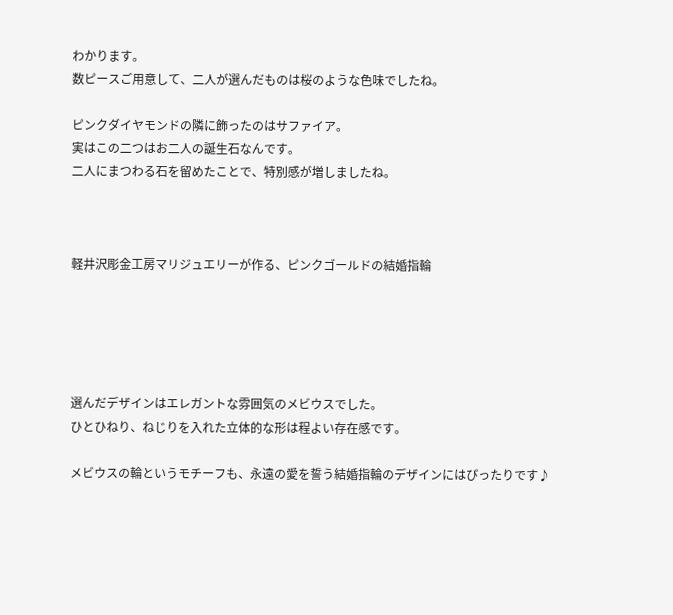わかります。
数ピースご用意して、二人が選んだものは桜のような色味でしたね。

ピンクダイヤモンドの隣に飾ったのはサファイア。
実はこの二つはお二人の誕生石なんです。
二人にまつわる石を留めたことで、特別感が増しましたね。



軽井沢彫金工房マリジュエリーが作る、ピンクゴールドの結婚指輪





選んだデザインはエレガントな雰囲気のメビウスでした。
ひとひねり、ねじりを入れた立体的な形は程よい存在感です。

メビウスの輪というモチーフも、永遠の愛を誓う結婚指輪のデザインにはぴったりです♪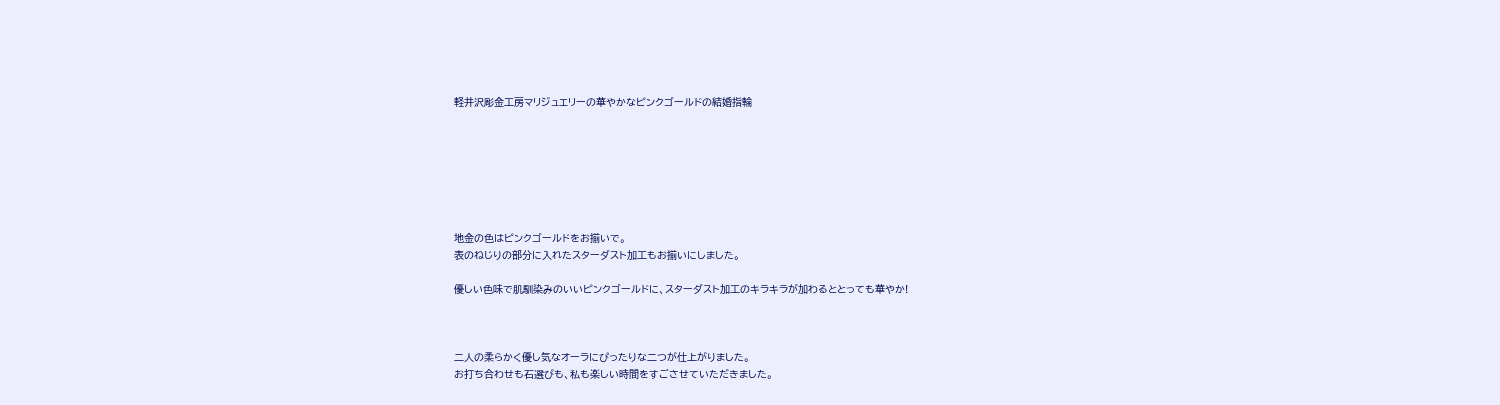軽井沢彫金工房マリジュエリーの華やかなピンクゴールドの結婚指輪







地金の色はピンクゴールドをお揃いで。
表のねじりの部分に入れたスターダスト加工もお揃いにしました。

優しい色味で肌馴染みのいいピンクゴールドに、スターダスト加工のキラキラが加わるととっても華やか!



二人の柔らかく優し気なオーラにぴったりな二つが仕上がりました。
お打ち合わせも石選びも、私も楽しい時間をすごさせていただきました。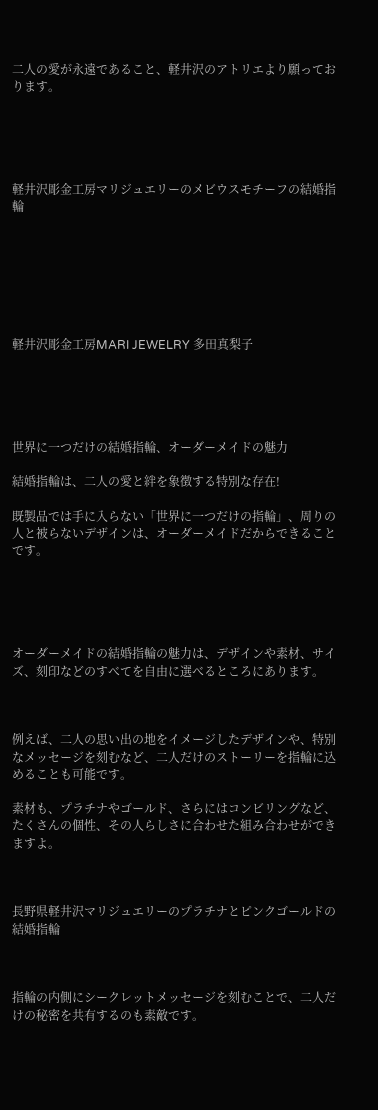二人の愛が永遠であること、軽井沢のアトリエより願っております。





軽井沢彫金工房マリジュエリーのメビウスモチーフの結婚指輪







軽井沢彫金工房MARI JEWELRY 多田真梨子





世界に一つだけの結婚指輪、オーダーメイドの魅力

結婚指輪は、二人の愛と絆を象徴する特別な存在!

既製品では手に入らない「世界に一つだけの指輪」、周りの人と被らないデザインは、オーダーメイドだからできることです。





オーダーメイドの結婚指輪の魅力は、デザインや素材、サイズ、刻印などのすべてを自由に選べるところにあります。



例えば、二人の思い出の地をイメージしたデザインや、特別なメッセージを刻むなど、二人だけのストーリーを指輪に込めることも可能です。

素材も、プラチナやゴールド、さらにはコンビリングなど、たくさんの個性、その人らしさに合わせた組み合わせができますよ。



長野県軽井沢マリジュエリーのプラチナとピンクゴールドの結婚指輪



指輪の内側にシークレットメッセージを刻むことで、二人だけの秘密を共有するのも素敵です。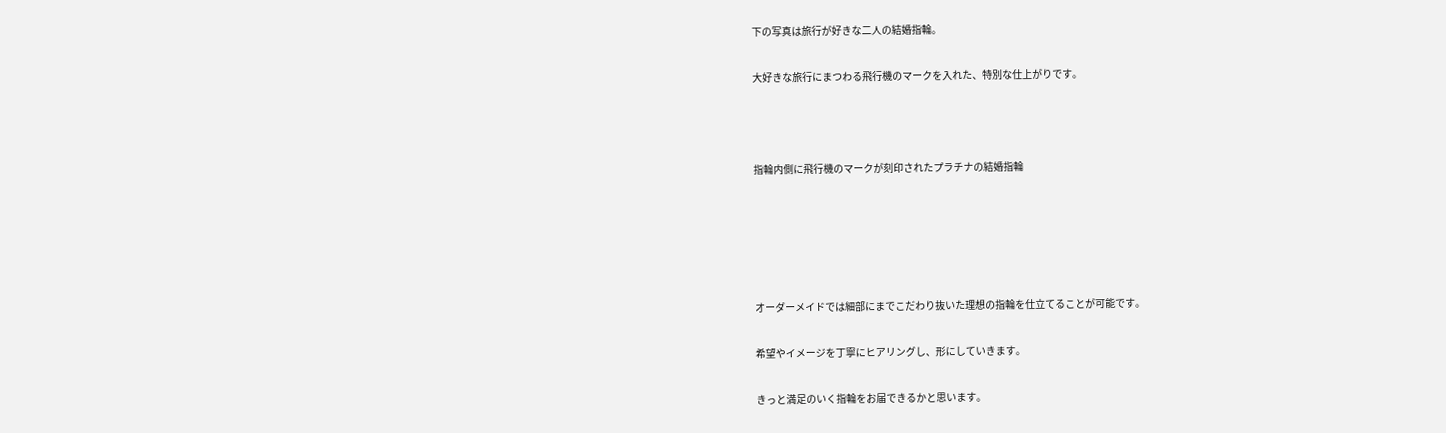下の写真は旅行が好きな二人の結婚指輪。

大好きな旅行にまつわる飛行機のマークを入れた、特別な仕上がりです。



指輪内側に飛行機のマークが刻印されたプラチナの結婚指輪





オーダーメイドでは細部にまでこだわり抜いた理想の指輪を仕立てることが可能です。

希望やイメージを丁寧にヒアリングし、形にしていきます。

きっと満足のいく指輪をお届できるかと思います。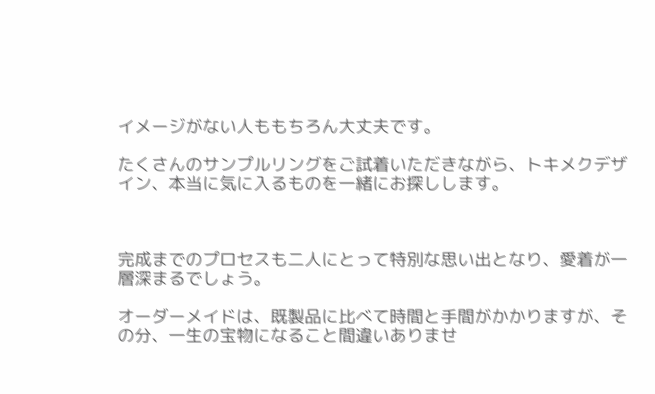イメージがない人ももちろん大丈夫です。

たくさんのサンプルリングをご試着いただきながら、トキメクデザイン、本当に気に入るものを一緒にお探しします。



完成までのプロセスも二人にとって特別な思い出となり、愛着が一層深まるでしょう。

オーダーメイドは、既製品に比べて時間と手間がかかりますが、その分、一生の宝物になること間違いありませ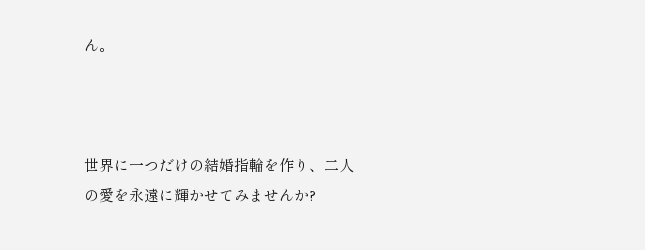ん。



世界に一つだけの結婚指輪を作り、二人の愛を永遠に輝かせてみませんか?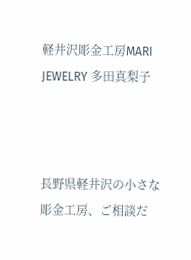軽井沢彫金工房MARI JEWELRY 多田真梨子



長野県軽井沢の小さな彫金工房、ご相談だ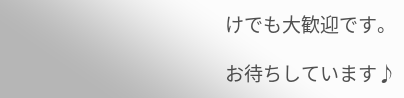けでも大歓迎です。

お待ちしています♪